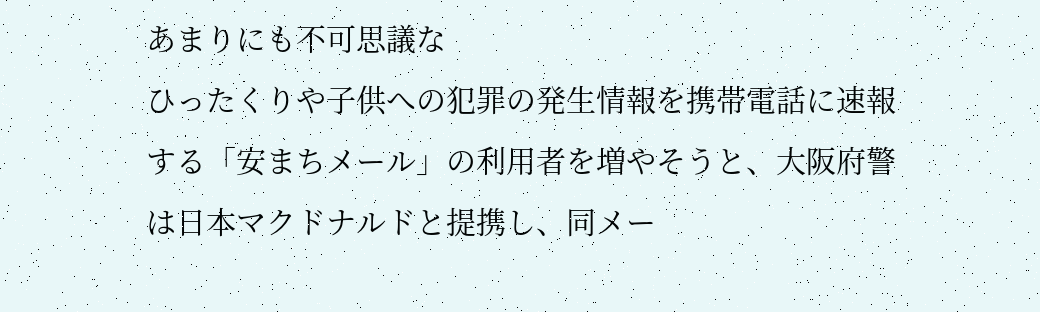あまりにも不可思議な
ひったくりや子供への犯罪の発生情報を携帯電話に速報する「安まちメール」の利用者を増やそうと、大阪府警は日本マクドナルドと提携し、同メー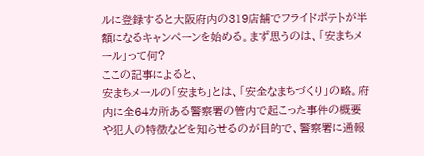ルに登録すると大阪府内の319店舗でフライドポテトが半額になるキャンペーンを始める。まず思うのは、「安まちメール」って何?
ここの記事によると、
安まちメールの「安まち」とは、「安全なまちづくり」の略。府内に全64カ所ある警察署の管内で起こった事件の概要や犯人の特徴などを知らせるのが目的で、警察署に通報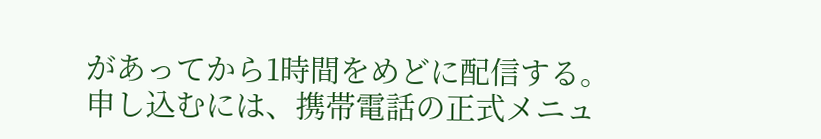があってから1時間をめどに配信する。申し込むには、携帯電話の正式メニュ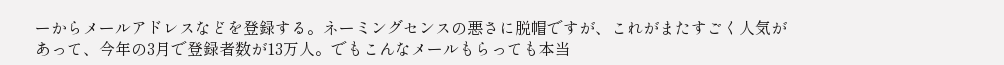ーからメールアドレスなどを登録する。ネーミングセンスの悪さに脱帽ですが、これがまたすごく人気があって、今年の3月で登録者数が13万人。でもこんなメールもらっても本当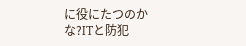に役にたつのかな?ITと防犯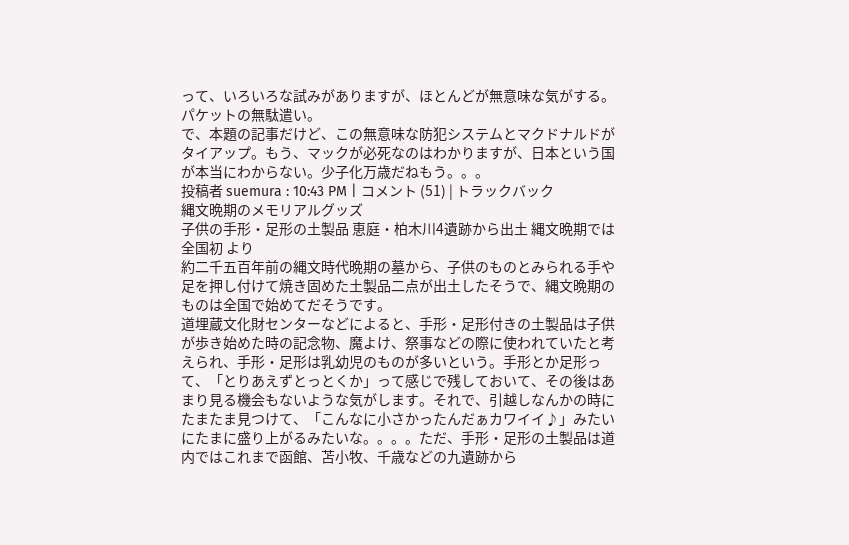って、いろいろな試みがありますが、ほとんどが無意味な気がする。パケットの無駄遣い。
で、本題の記事だけど、この無意味な防犯システムとマクドナルドがタイアップ。もう、マックが必死なのはわかりますが、日本という国が本当にわからない。少子化万歳だねもう。。。
投稿者 suemura : 10:43 PM | コメント (51) | トラックバック
縄文晩期のメモリアルグッズ
子供の手形・足形の土製品 恵庭・柏木川4遺跡から出土 縄文晩期では全国初 より
約二千五百年前の縄文時代晩期の墓から、子供のものとみられる手や足を押し付けて焼き固めた土製品二点が出土したそうで、縄文晩期のものは全国で始めてだそうです。
道埋蔵文化財センターなどによると、手形・足形付きの土製品は子供が歩き始めた時の記念物、魔よけ、祭事などの際に使われていたと考えられ、手形・足形は乳幼児のものが多いという。手形とか足形って、「とりあえずとっとくか」って感じで残しておいて、その後はあまり見る機会もないような気がします。それで、引越しなんかの時にたまたま見つけて、「こんなに小さかったんだぁカワイイ♪」みたいにたまに盛り上がるみたいな。。。。ただ、手形・足形の土製品は道内ではこれまで函館、苫小牧、千歳などの九遺跡から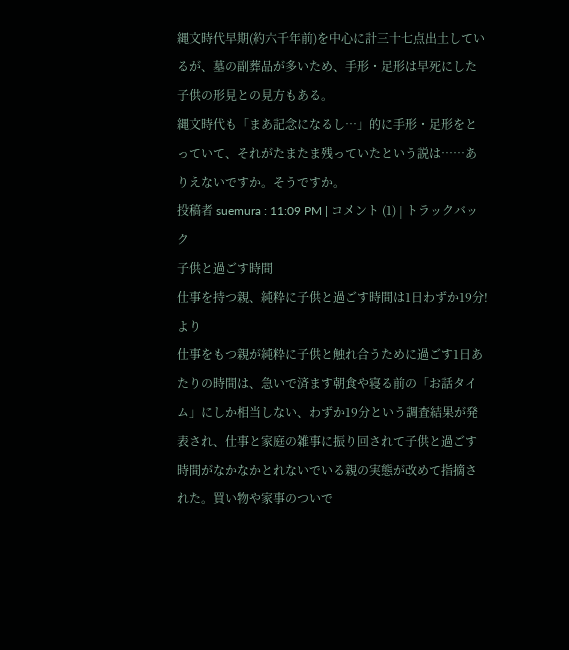縄文時代早期(約六千年前)を中心に計三十七点出土しているが、墓の副葬品が多いため、手形・足形は早死にした子供の形見との見方もある。
縄文時代も「まあ記念になるし…」的に手形・足形をとっていて、それがたまたま残っていたという説は……ありえないですか。そうですか。
投稿者 suemura : 11:09 PM | コメント (1) | トラックバック
子供と過ごす時間
仕事を持つ親、純粋に子供と過ごす時間は1日わずか19分! より
仕事をもつ親が純粋に子供と触れ合うために過ごす1日あたりの時間は、急いで済ます朝食や寝る前の「お話タイム」にしか相当しない、わずか19分という調査結果が発表され、仕事と家庭の雑事に振り回されて子供と過ごす時間がなかなかとれないでいる親の実態が改めて指摘された。買い物や家事のついで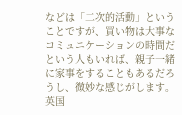などは「二次的活動」ということですが、買い物は大事なコミュニケーションの時間だという人もいれば、親子一緒に家事をすることもあるだろうし、微妙な感じがします。英国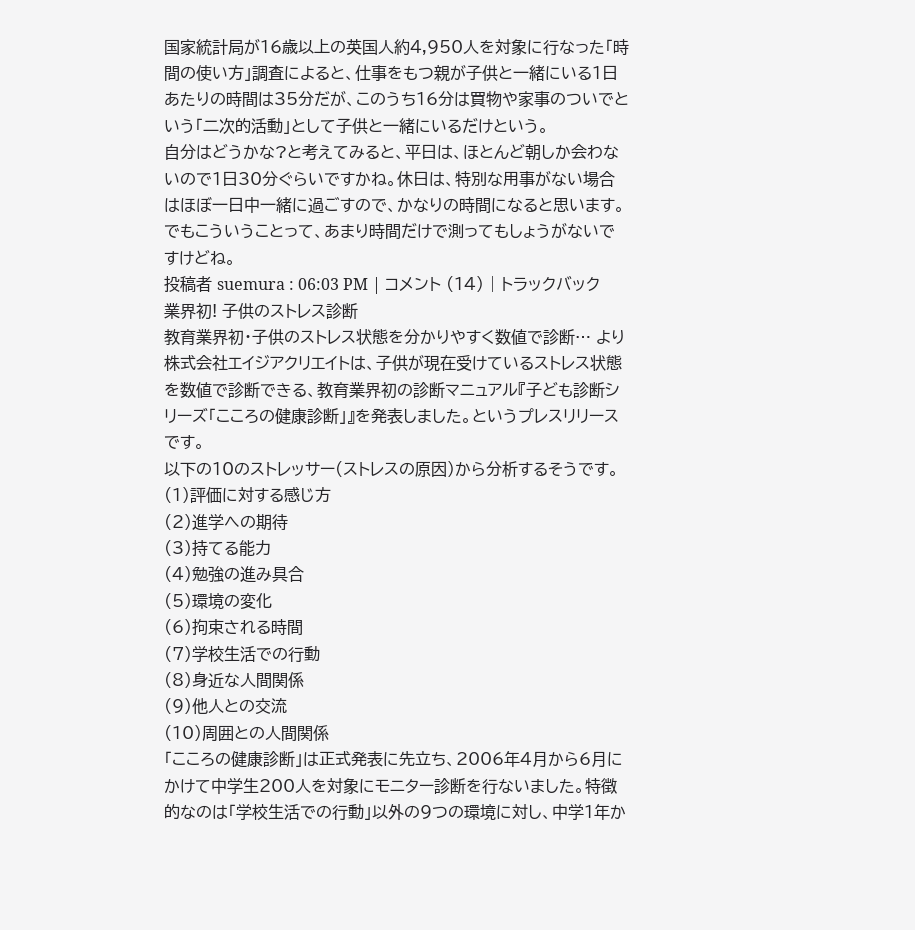国家統計局が16歳以上の英国人約4,950人を対象に行なった「時間の使い方」調査によると、仕事をもつ親が子供と一緒にいる1日あたりの時間は35分だが、このうち16分は買物や家事のついでという「二次的活動」として子供と一緒にいるだけという。
自分はどうかな?と考えてみると、平日は、ほとんど朝しか会わないので1日30分ぐらいですかね。休日は、特別な用事がない場合はほぼ一日中一緒に過ごすので、かなりの時間になると思います。
でもこういうことって、あまり時間だけで測ってもしょうがないですけどね。
投稿者 suemura : 06:03 PM | コメント (14) | トラックバック
業界初! 子供のストレス診断
教育業界初・子供のストレス状態を分かりやすく数値で診断… より
株式会社エイジアクリエイトは、子供が現在受けているストレス状態を数値で診断できる、教育業界初の診断マニュアル『子ども診断シリーズ「こころの健康診断」』を発表しました。というプレスリリースです。
以下の10のストレッサー(ストレスの原因)から分析するそうです。
(1)評価に対する感じ方
(2)進学への期待
(3)持てる能力
(4)勉強の進み具合
(5)環境の変化
(6)拘束される時間
(7)学校生活での行動
(8)身近な人間関係
(9)他人との交流
(10)周囲との人間関係
「こころの健康診断」は正式発表に先立ち、2006年4月から6月にかけて中学生200人を対象にモニター診断を行ないました。特徴的なのは「学校生活での行動」以外の9つの環境に対し、中学1年か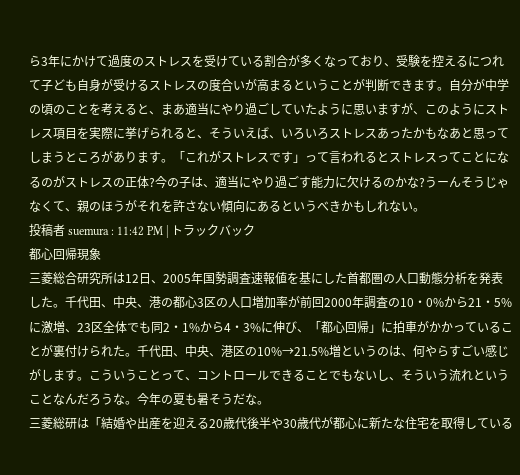ら3年にかけて過度のストレスを受けている割合が多くなっており、受験を控えるにつれて子ども自身が受けるストレスの度合いが高まるということが判断できます。自分が中学の頃のことを考えると、まあ適当にやり過ごしていたように思いますが、このようにストレス項目を実際に挙げられると、そういえば、いろいろストレスあったかもなあと思ってしまうところがあります。「これがストレスです」って言われるとストレスってことになるのがストレスの正体?今の子は、適当にやり過ごす能力に欠けるのかな?うーんそうじゃなくて、親のほうがそれを許さない傾向にあるというべきかもしれない。
投稿者 suemura : 11:42 PM | トラックバック
都心回帰現象
三菱総合研究所は12日、2005年国勢調査速報値を基にした首都圏の人口動態分析を発表した。千代田、中央、港の都心3区の人口増加率が前回2000年調査の10・0%から21・5%に激増、23区全体でも同2・1%から4・3%に伸び、「都心回帰」に拍車がかかっていることが裏付けられた。千代田、中央、港区の10%→21.5%増というのは、何やらすごい感じがします。こういうことって、コントロールできることでもないし、そういう流れということなんだろうな。今年の夏も暑そうだな。
三菱総研は「結婚や出産を迎える20歳代後半や30歳代が都心に新たな住宅を取得している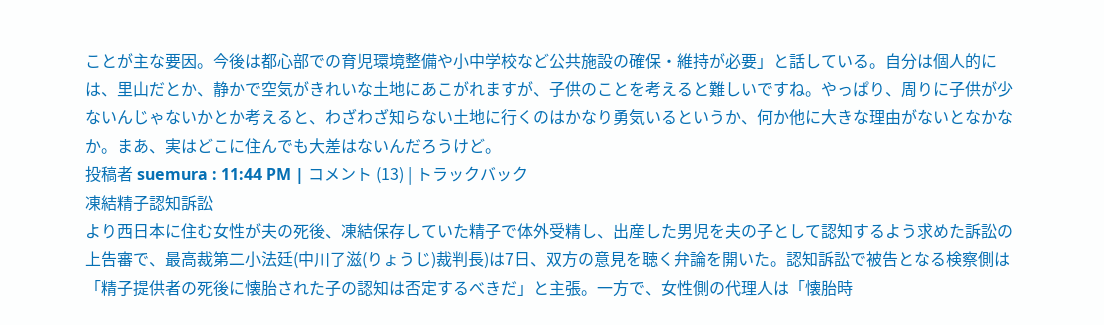ことが主な要因。今後は都心部での育児環境整備や小中学校など公共施設の確保・維持が必要」と話している。自分は個人的には、里山だとか、静かで空気がきれいな土地にあこがれますが、子供のことを考えると難しいですね。やっぱり、周りに子供が少ないんじゃないかとか考えると、わざわざ知らない土地に行くのはかなり勇気いるというか、何か他に大きな理由がないとなかなか。まあ、実はどこに住んでも大差はないんだろうけど。
投稿者 suemura : 11:44 PM | コメント (13) | トラックバック
凍結精子認知訴訟
より西日本に住む女性が夫の死後、凍結保存していた精子で体外受精し、出産した男児を夫の子として認知するよう求めた訴訟の上告審で、最高裁第二小法廷(中川了滋(りょうじ)裁判長)は7日、双方の意見を聴く弁論を開いた。認知訴訟で被告となる検察側は「精子提供者の死後に懐胎された子の認知は否定するべきだ」と主張。一方で、女性側の代理人は「懐胎時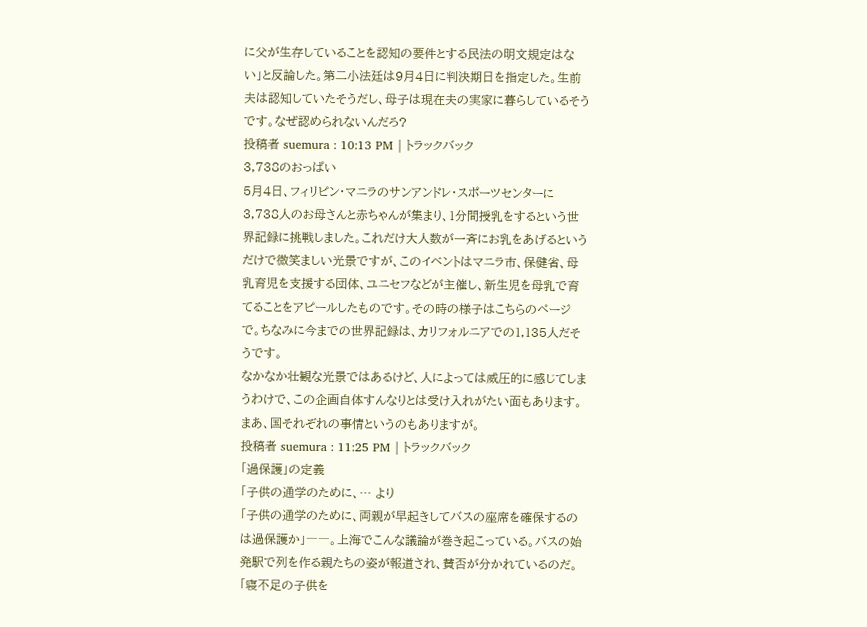に父が生存していることを認知の要件とする民法の明文規定はない」と反論した。第二小法廷は9月4日に判決期日を指定した。生前夫は認知していたそうだし、母子は現在夫の実家に暮らしているそうです。なぜ認められないんだろ?
投稿者 suemura : 10:13 PM | トラックバック
3,738のおっぱい
5月4日、フィリピン・マニラのサンアンドレ・スポーツセンターに3,738人のお母さんと赤ちゃんが集まり、1分間授乳をするという世界記録に挑戦しました。これだけ大人数が一斉にお乳をあげるというだけで微笑ましい光景ですが、このイベントはマニラ市、保健省、母乳育児を支援する団体、ユニセフなどが主催し、新生児を母乳で育てることをアピールしたものです。その時の様子はこちらのページで。ちなみに今までの世界記録は、カリフォルニアでの1,135人だそうです。
なかなか壮観な光景ではあるけど、人によっては威圧的に感じてしまうわけで、この企画自体すんなりとは受け入れがたい面もあります。まあ、国それぞれの事情というのもありますが。
投稿者 suemura : 11:25 PM | トラックバック
「過保護」の定義
「子供の通学のために、… より
「子供の通学のために、両親が早起きしてバスの座席を確保するのは過保護か」――。上海でこんな議論が巻き起こっている。バスの始発駅で列を作る親たちの姿が報道され、賛否が分かれているのだ。「寝不足の子供を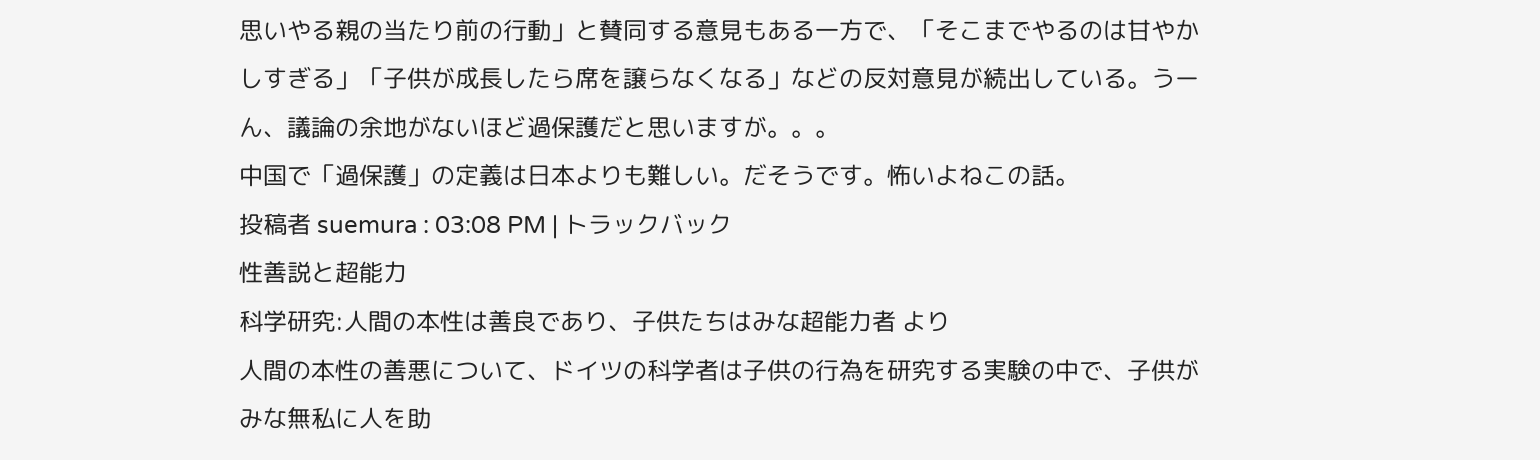思いやる親の当たり前の行動」と賛同する意見もある一方で、「そこまでやるのは甘やかしすぎる」「子供が成長したら席を譲らなくなる」などの反対意見が続出している。うーん、議論の余地がないほど過保護だと思いますが。。。
中国で「過保護」の定義は日本よりも難しい。だそうです。怖いよねこの話。
投稿者 suemura : 03:08 PM | トラックバック
性善説と超能力
科学研究:人間の本性は善良であり、子供たちはみな超能力者 より
人間の本性の善悪について、ドイツの科学者は子供の行為を研究する実験の中で、子供がみな無私に人を助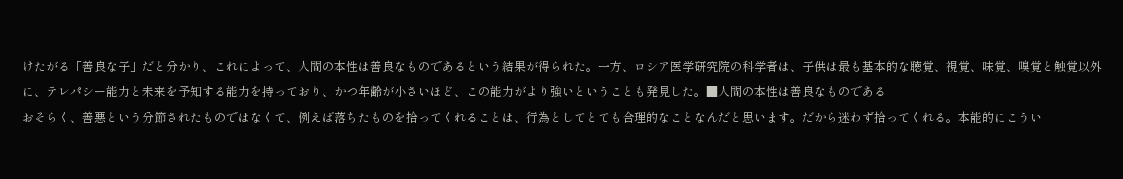けたがる「善良な子」だと分かり、これによって、人間の本性は善良なものであるという結果が得られた。一方、ロシア医学研究院の科学者は、子供は最も基本的な聴覚、視覚、味覚、嗅覚と触覚以外に、テレパシー能力と未来を予知する能力を持っており、かつ年齢が小さいほど、この能力がより強いということも発見した。■人間の本性は善良なものである
おそらく、善悪という分節されたものではなくて、例えば落ちたものを拾ってくれることは、行為としてとても合理的なことなんだと思います。だから迷わず拾ってくれる。本能的にこうい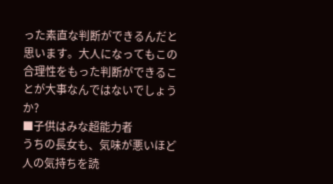った素直な判断ができるんだと思います。大人になってもこの合理性をもった判断ができることが大事なんではないでしょうか?
■子供はみな超能力者
うちの長女も、気味が悪いほど人の気持ちを読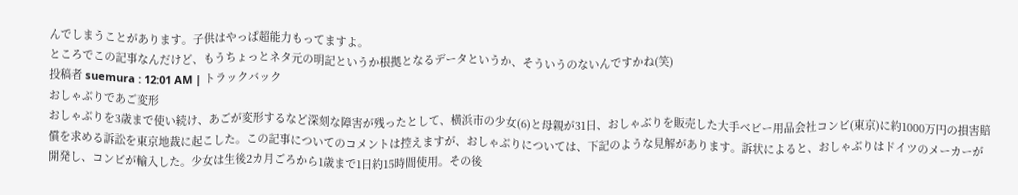んでしまうことがあります。子供はやっぱ超能力もってますよ。
ところでこの記事なんだけど、もうちょっとネタ元の明記というか根拠となるデータというか、そういうのないんですかね(笑)
投稿者 suemura : 12:01 AM | トラックバック
おしゃぶりであご変形
おしゃぶりを3歳まで使い続け、あごが変形するなど深刻な障害が残ったとして、横浜市の少女(6)と母親が31日、おしゃぶりを販売した大手ベビー用品会社コンビ(東京)に約1000万円の損害賠償を求める訴訟を東京地裁に起こした。この記事についてのコメントは控えますが、おしゃぶりについては、下記のような見解があります。訴状によると、おしゃぶりはドイツのメーカーが開発し、コンビが輸入した。少女は生後2カ月ごろから1歳まで1日約15時間使用。その後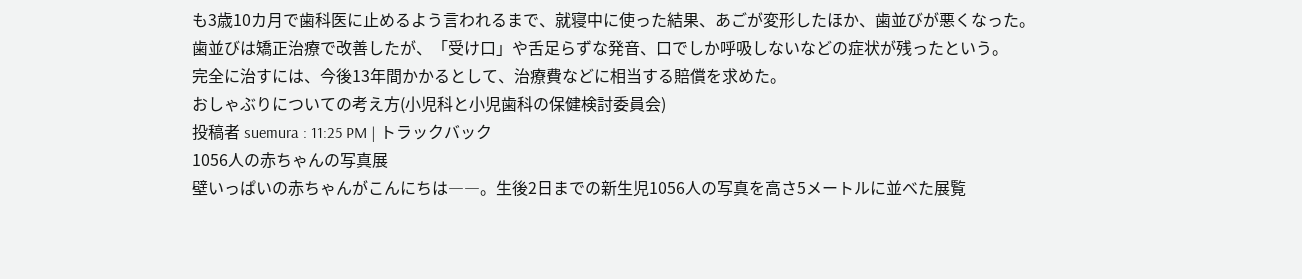も3歳10カ月で歯科医に止めるよう言われるまで、就寝中に使った結果、あごが変形したほか、歯並びが悪くなった。
歯並びは矯正治療で改善したが、「受け口」や舌足らずな発音、口でしか呼吸しないなどの症状が残ったという。
完全に治すには、今後13年間かかるとして、治療費などに相当する賠償を求めた。
おしゃぶりについての考え方(小児科と小児歯科の保健検討委員会)
投稿者 suemura : 11:25 PM | トラックバック
1056人の赤ちゃんの写真展
壁いっぱいの赤ちゃんがこんにちは――。生後2日までの新生児1056人の写真を高さ5メートルに並べた展覧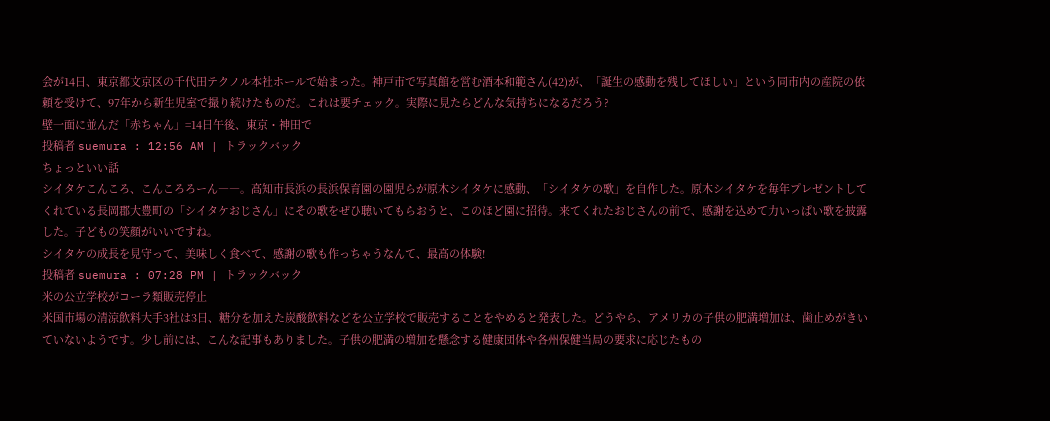会が14日、東京都文京区の千代田テクノル本社ホールで始まった。神戸市で写真館を営む酒本和範さん(42)が、「誕生の感動を残してほしい」という同市内の産院の依頼を受けて、97年から新生児室で撮り続けたものだ。これは要チェック。実際に見たらどんな気持ちになるだろう?
壁一面に並んだ「赤ちゃん」=14日午後、東京・神田で
投稿者 suemura : 12:56 AM | トラックバック
ちょっといい話
シイタケこんころ、こんころろーん――。高知市長浜の長浜保育園の園児らが原木シイタケに感動、「シイタケの歌」を自作した。原木シイタケを毎年プレゼントしてくれている長岡郡大豊町の「シイタケおじさん」にその歌をぜひ聴いてもらおうと、このほど園に招待。来てくれたおじさんの前で、感謝を込めて力いっぱい歌を披露した。子どもの笑顔がいいですね。
シイタケの成長を見守って、美味しく食べて、感謝の歌も作っちゃうなんて、最高の体験!
投稿者 suemura : 07:28 PM | トラックバック
米の公立学校がコーラ類販売停止
米国市場の清涼飲料大手3社は3日、糖分を加えた炭酸飲料などを公立学校で販売することをやめると発表した。どうやら、アメリカの子供の肥満増加は、歯止めがきいていないようです。少し前には、こんな記事もありました。子供の肥満の増加を懸念する健康団体や各州保健当局の要求に応じたもの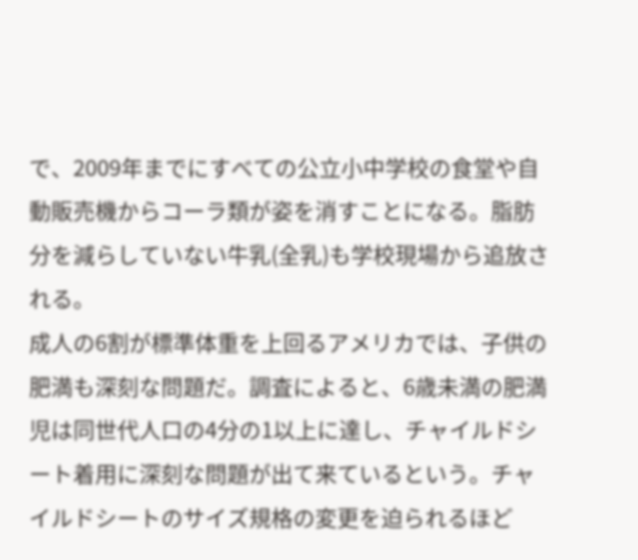で、2009年までにすべての公立小中学校の食堂や自動販売機からコーラ類が姿を消すことになる。脂肪分を減らしていない牛乳(全乳)も学校現場から追放される。
成人の6割が標準体重を上回るアメリカでは、子供の肥満も深刻な問題だ。調査によると、6歳未満の肥満児は同世代人口の4分の1以上に達し、チャイルドシート着用に深刻な問題が出て来ているという。チャイルドシートのサイズ規格の変更を迫られるほど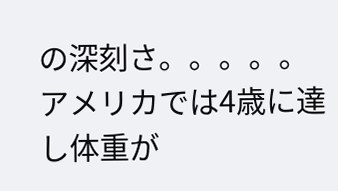の深刻さ。。。。。アメリカでは4歳に達し体重が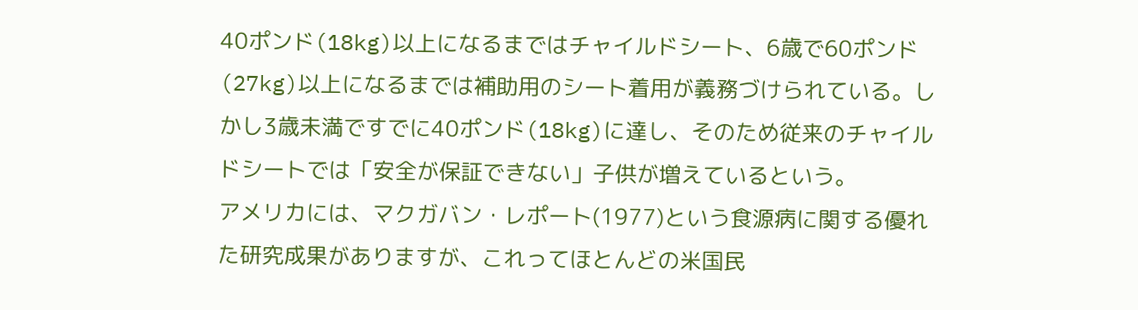40ポンド(18kg)以上になるまではチャイルドシート、6歳で60ポンド(27kg)以上になるまでは補助用のシート着用が義務づけられている。しかし3歳未満ですでに40ポンド(18kg)に達し、そのため従来のチャイルドシートでは「安全が保証できない」子供が増えているという。
アメリカには、マクガバン・レポート(1977)という食源病に関する優れた研究成果がありますが、これってほとんどの米国民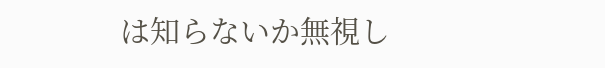は知らないか無視し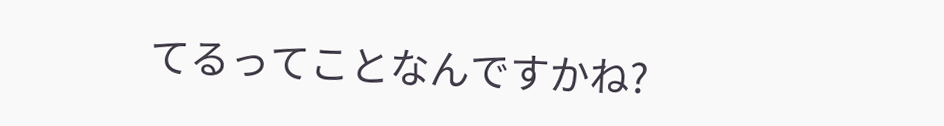てるってことなんですかね?